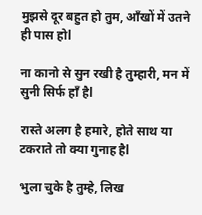मुझसे दूर बहुत हो तुम, आँखों में उतने ही पास होl

ना कानो से सुन रखी है तुम्हारी, मन में सुनी सिर्फ हाँ हैl

रास्ते अलग है हमारे, होते साथ या टकराते तो क्या गुनाह हैl

भुला चुके है तुम्हे, लिख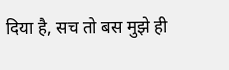दिया है, सच तो बस मुझे ही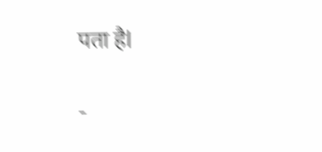पता हैl

-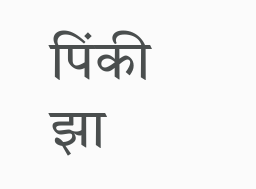पिंकी झा